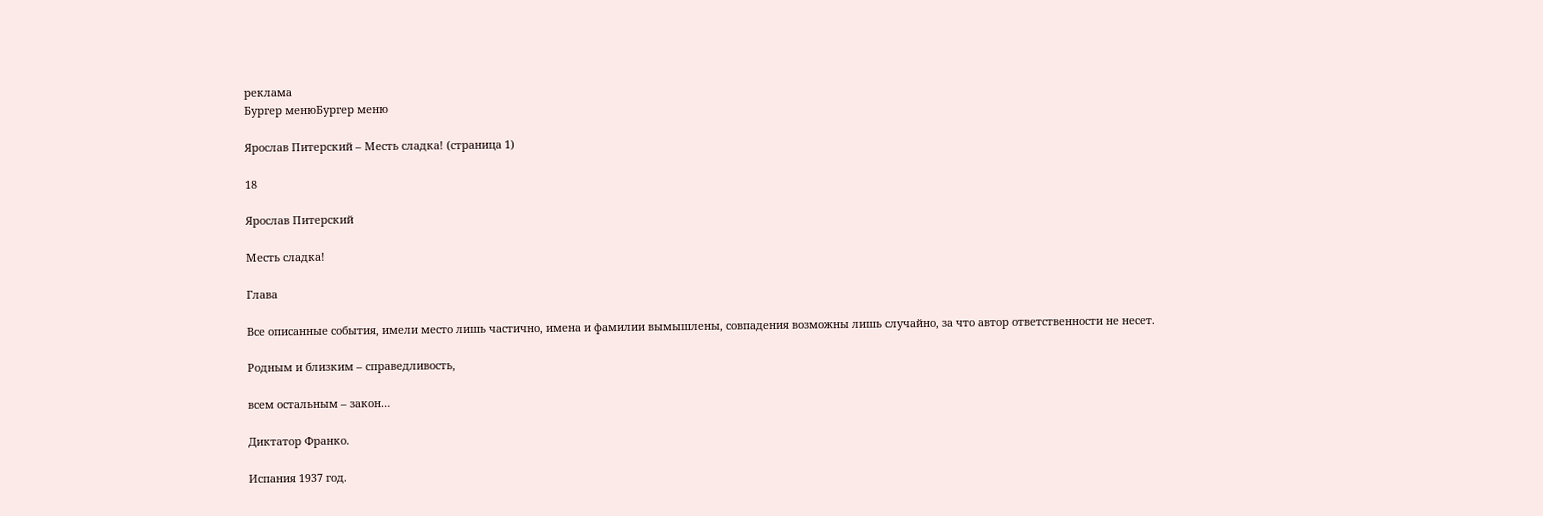реклама
Бургер менюБургер меню

Ярослав Питерский – Месть сладка! (страница 1)

18

Ярослав Питерский

Месть сладка!

Глава

Все описанные события, имели место лишь частично, имена и фамилии вымышлены, совпадения возможны лишь случайно, за что автор ответственности не несет.

Родным и близким – справедливость,

всем остальным – закон…

Диктатор Франко.

Испания 1937 год.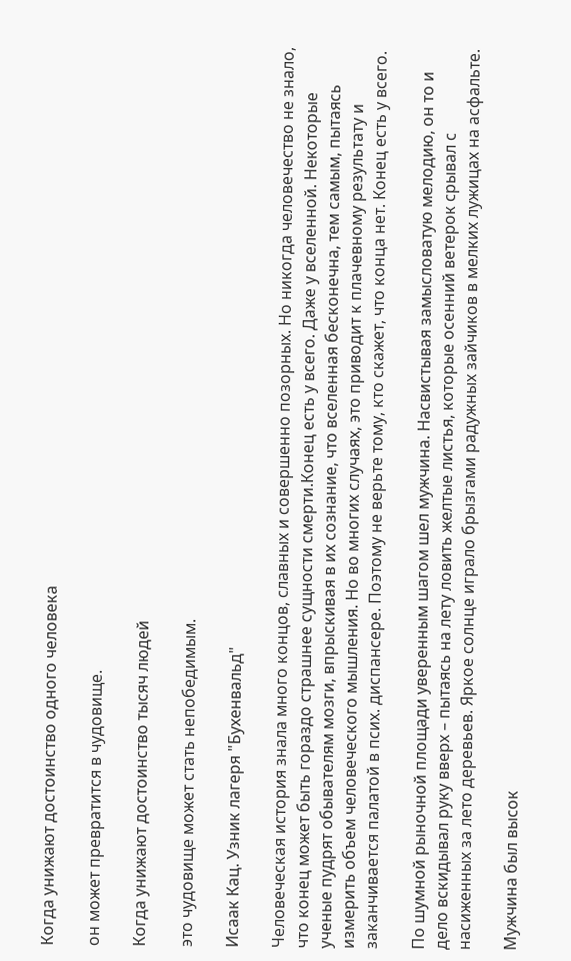Когда унижают достоинство одного человека

он может превратится в чудовище.

Когда унижают достоинство тысяч людей

это чудовище может стать непобедимым.

Исаак Кац. Узник лагеря "Бухенвальд"

Человеческая история знала много концов, славных и совершенно позорных. Но никогда человечество не знало, что конец может быть гораздо страшнее сущности смерти.Конец есть у всего. Даже у вселенной. Некоторые ученые пудрят обывателям мозги, впрыскивая в их сознание, что вселенная бесконечна, тем самым, пытаясь измерить объем человеческого мышления. Но во многих случаях, это приводит к плачевному результату и заканчивается палатой в псих. диспансере. Поэтому не верьте тому, кто скажет, что конца нет. Конец есть у всего.

По шумной рыночной площади уверенным шагом шел мужчина. Насвистывая замысловатую мелодию, он то и дело вскидывал руку вверх – пытаясь на лету ловить желтые листья, которые осенний ветерок срывал с насиженных за лето деревьев. Яркое солнце играло брызгами радужных зайчиков в мелких лужицах на асфальте.

Мужчина был высок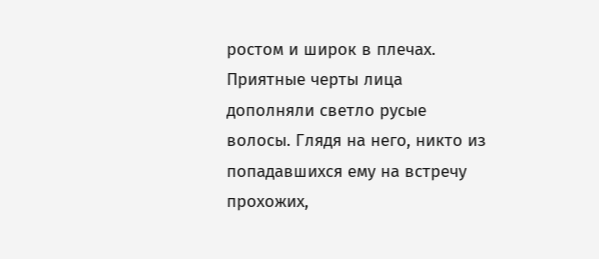ростом и широк в плечах. Приятные черты лица дополняли светло русые волосы. Глядя на него, никто из попадавшихся ему на встречу прохожих,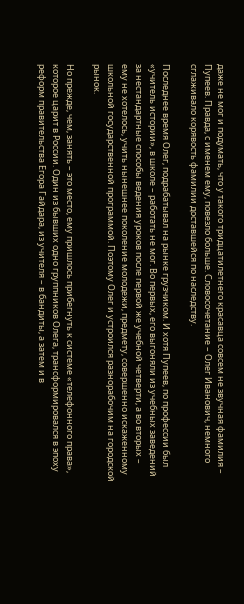даже не мог и подумать, что у такого тридцатилетнего красавца совсем не звучная фамилия – Пупеев. Правда, с именем ему, повезло больше. Словосочетание – Олег Иванович, немного сглаживало корявость фамилии доставшейся по наследству.

Последнее время Олег, подрабатывал на рынке грузчиком. И хотя Пупеев, по профессии был «учитель истории», в школе – работать не мог. Во первых, его выгоняли из учебных заведений за нестандартные способы ведения уроков после первой же учебной четверти, а во вторых – ему не хотелось, учить нынешнее поколение молодежи, предмету, совершенно искаженному школьной государственной программой. Поэтому Олег и устроился разнорабочим на городской рынок.

Но прежде, чем, занять – это место, ему пришлось прибегнуть к системе «телефонного права», которое царит в России. Один из бывших одно группников Олега, трансформировался в эпоху реформ правительства Егора Гайдара, из учителя – в бандиты, а затем и в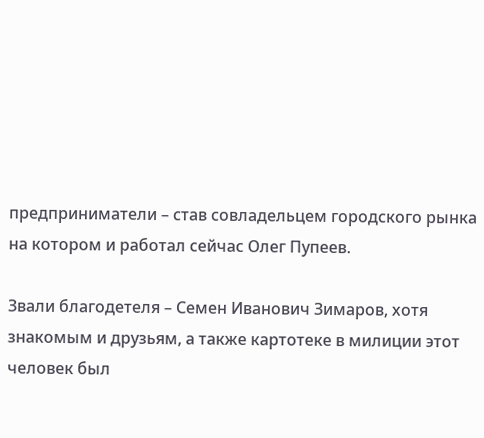предприниматели – став совладельцем городского рынка на котором и работал сейчас Олег Пупеев.

Звали благодетеля – Семен Иванович Зимаров, хотя знакомым и друзьям, а также картотеке в милиции этот человек был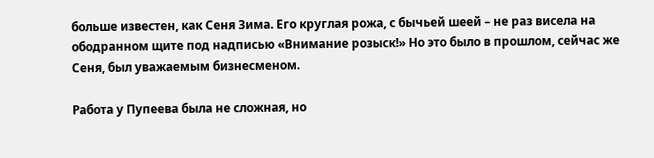больше известен, как Сеня Зима. Его круглая рожа, с бычьей шеей – не раз висела на ободранном щите под надписью «Внимание розыск!» Но это было в прошлом, сейчас же Сеня, был уважаемым бизнесменом.

Работа у Пупеева была не сложная, но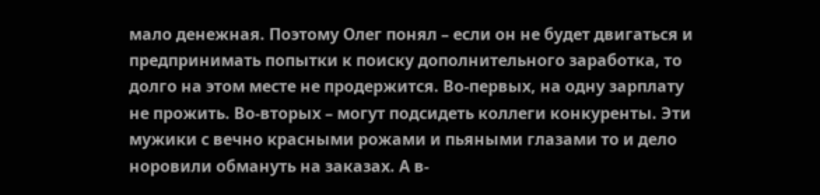мало денежная. Поэтому Олег понял – если он не будет двигаться и предпринимать попытки к поиску дополнительного заработка, то долго на этом месте не продержится. Во-первых, на одну зарплату не прожить. Во-вторых – могут подсидеть коллеги конкуренты. Эти мужики с вечно красными рожами и пьяными глазами то и дело норовили обмануть на заказах. А в-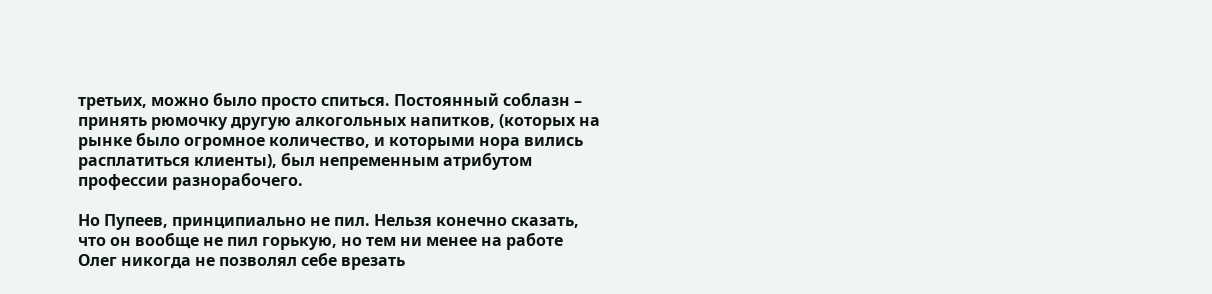третьих, можно было просто спиться. Постоянный соблазн – принять рюмочку другую алкогольных напитков, (которых на рынке было огромное количество, и которыми нора вились расплатиться клиенты), был непременным атрибутом профессии разнорабочего.

Но Пупеев, принципиально не пил. Нельзя конечно сказать, что он вообще не пил горькую, но тем ни менее на работе Олег никогда не позволял себе врезать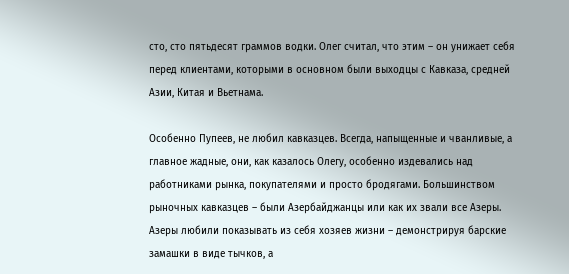сто, сто пятьдесят граммов водки. Олег считал, что этим – он унижает себя перед клиентами, которыми в основном были выходцы с Кавказа, средней Азии, Китая и Вьетнама.

Особенно Пупеев, не любил кавказцев. Всегда, напыщенные и чванливые, а главное жадные, они, как казалось Олегу, особенно издевались над работниками рынка, покупателями и просто бродягами. Большинством рыночных кавказцев – были Азербайджанцы или как их звали все Азеры. Азеры любили показывать из себя хозяев жизни – демонстрируя барские замашки в виде тычков, а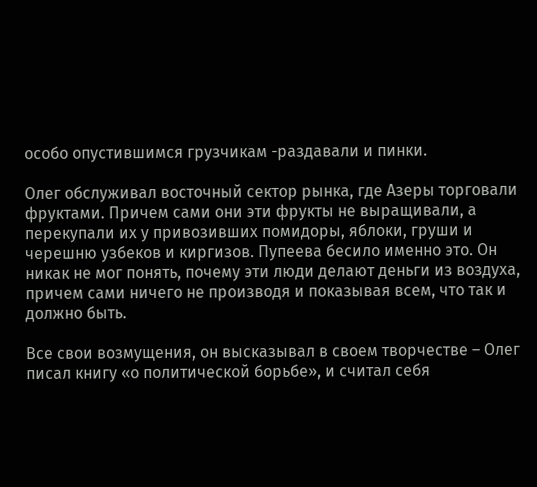особо опустившимся грузчикам -раздавали и пинки.

Олег обслуживал восточный сектор рынка, где Азеры торговали фруктами. Причем сами они эти фрукты не выращивали, а перекупали их у привозивших помидоры, яблоки, груши и черешню узбеков и киргизов. Пупеева бесило именно это. Он никак не мог понять, почему эти люди делают деньги из воздуха, причем сами ничего не производя и показывая всем, что так и должно быть.

Все свои возмущения, он высказывал в своем творчестве – Олег писал книгу «о политической борьбе», и считал себя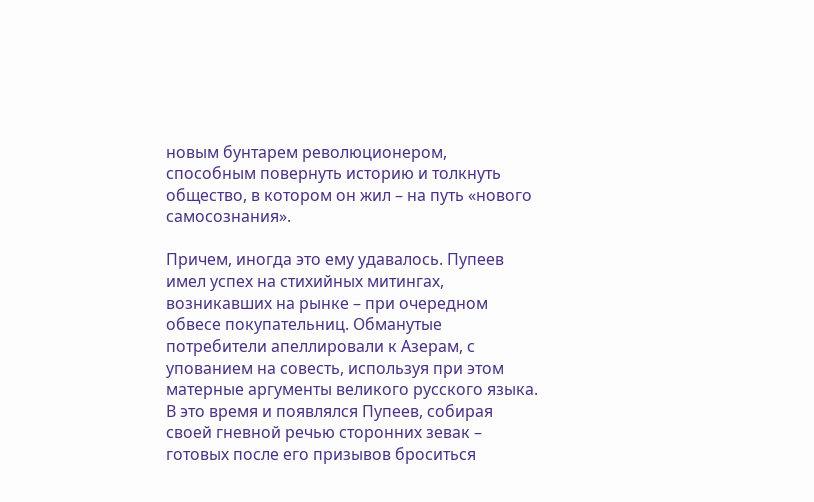новым бунтарем революционером, способным повернуть историю и толкнуть общество, в котором он жил – на путь «нового самосознания».

Причем, иногда это ему удавалось. Пупеев имел успех на стихийных митингах, возникавших на рынке – при очередном обвесе покупательниц. Обманутые потребители апеллировали к Азерам, с упованием на совесть, используя при этом матерные аргументы великого русского языка. В это время и появлялся Пупеев, собирая своей гневной речью сторонних зевак – готовых после его призывов броситься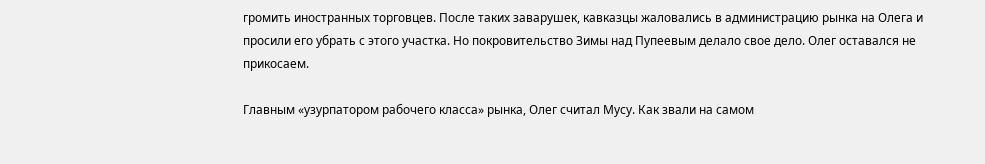громить иностранных торговцев. После таких заварушек, кавказцы жаловались в администрацию рынка на Олега и просили его убрать с этого участка. Но покровительство Зимы над Пупеевым делало свое дело. Олег оставался не прикосаем.

Главным «узурпатором рабочего класса» рынка, Олег считал Мусу. Как звали на самом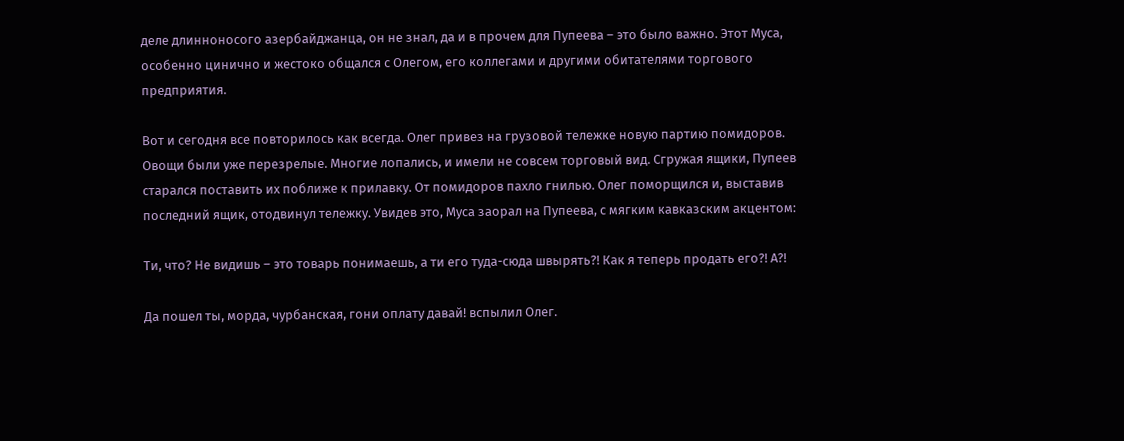деле длинноносого азербайджанца, он не знал, да и в прочем для Пупеева – это было важно. Этот Муса, особенно цинично и жестоко общался с Олегом, его коллегами и другими обитателями торгового предприятия.

Вот и сегодня все повторилось как всегда. Олег привез на грузовой тележке новую партию помидоров. Овощи были уже перезрелые. Многие лопались, и имели не совсем торговый вид. Сгружая ящики, Пупеев старался поставить их поближе к прилавку. От помидоров пахло гнилью. Олег поморщился и, выставив последний ящик, отодвинул тележку. Увидев это, Муса заорал на Пупеева, с мягким кавказским акцентом:

Ти, что? Не видишь – это товарь понимаешь, а ти его туда-сюда швырять?! Как я теперь продать его?! А?!

Да пошел ты, морда, чурбанская, гони оплату давай! вспылил Олег.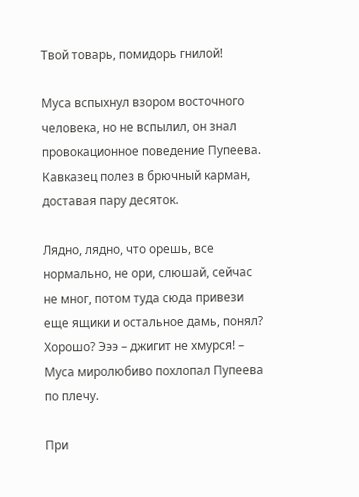Твой товарь, помидорь гнилой!

Муса вспыхнул взором восточного человека, но не вспылил, он знал провокационное поведение Пупеева. Кавказец полез в брючный карман, доставая пару десяток.

Лядно, лядно, что орешь, все нормально, не ори, слюшай, сейчас не мног, потом туда сюда привези еще ящики и остальное дамь, понял? Хорошо? Эээ – джигит не хмурся! – Муса миролюбиво похлопал Пупеева по плечу.

При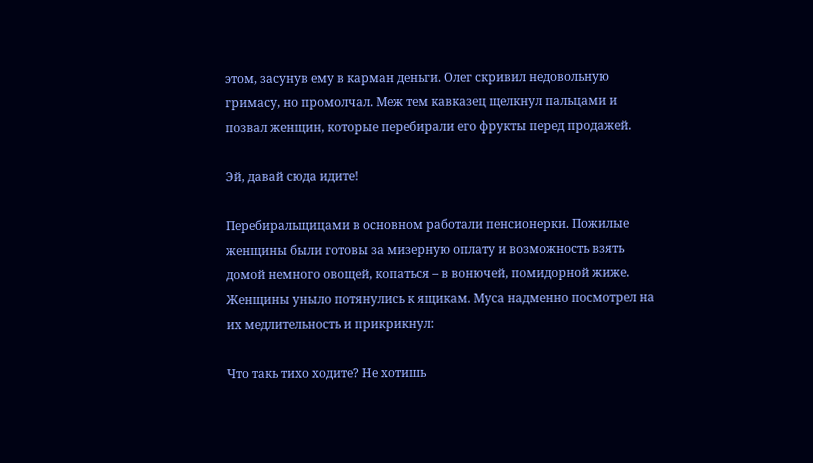этом, засунув ему в карман деньги. Олег скривил недовольную гримасу, но промолчал. Меж тем кавказец щелкнул пальцами и позвал женщин, которые перебирали его фрукты перед продажей.

Эй, давай сюда идите!

Перебиральщицами в основном работали пенсионерки. Пожилые женщины были готовы за мизерную оплату и возможность взять домой немного овощей, копаться – в вонючей, помидорной жиже. Женщины уныло потянулись к ящикам. Муса надменно посмотрел на их медлительность и прикрикнул:

Что такь тихо ходите? Не хотишь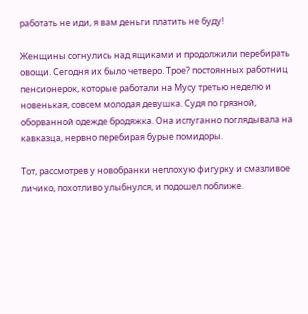работать не иди, я вам деньги платить не буду!

Женщины согнулись над ящиками и продолжили перебирать овощи. Сегодня их было четверо. Трое? постоянных работниц пенсионерок, которые работали на Мусу третью неделю и новенькая, совсем молодая девушка. Судя по грязной, оборванной одежде бродяжка. Она испуганно поглядывала на кавказца, нервно перебирая бурые помидоры.

Тот, рассмотрев у новобранки неплохую фигурку и смазливое личико, похотливо улыбнулся, и подошел поближе.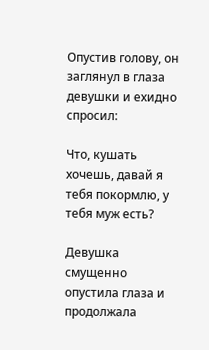Опустив голову, он заглянул в глаза девушки и ехидно спросил:

Что, кушать хочешь, давай я тебя покормлю, у тебя муж есть?

Девушка смущенно опустила глаза и продолжала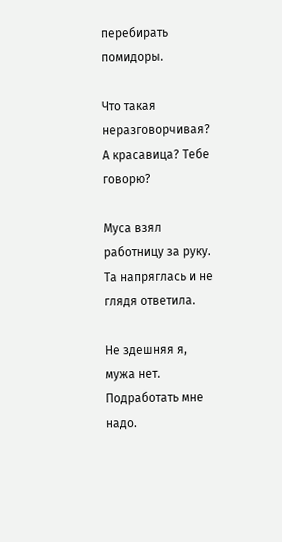перебирать помидоры.

Что такая неразговорчивая? А красавица? Тебе говорю?

Муса взял работницу за руку. Та напряглась и не глядя ответила.

Не здешняя я, мужа нет. Подработать мне надо.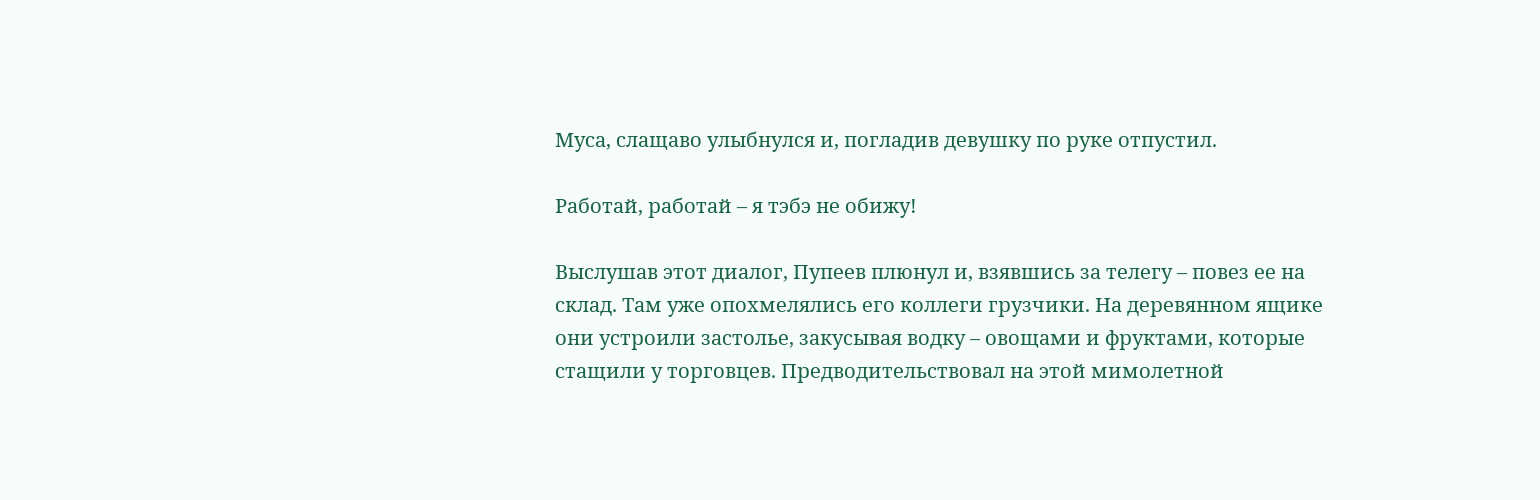Муса, слащаво улыбнулся и, погладив девушку по руке отпустил.

Работай, работай – я тэбэ не обижу!

Выслушав этот диалог, Пупеев плюнул и, взявшись за телегу – повез ее на склад. Там уже опохмелялись его коллеги грузчики. На деревянном ящике они устроили застолье, закусывая водку – овощами и фруктами, которые стащили у торговцев. Предводительствовал на этой мимолетной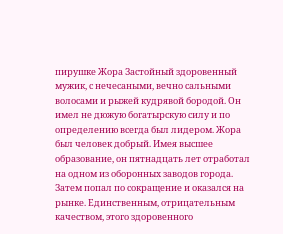пирушке Жора Застойный здоровенный мужик, с нечесаными, вечно сальными волосами и рыжей кудрявой бородой. Он имел не дюжую богатырскую силу и по определению всегда был лидером. Жора был человек добрый. Имея высшее образование, он пятнадцать лет отработал на одном из оборонных заводов города. Затем попал по сокращение и оказался на рынке. Единственным, отрицательным качеством, этого здоровенного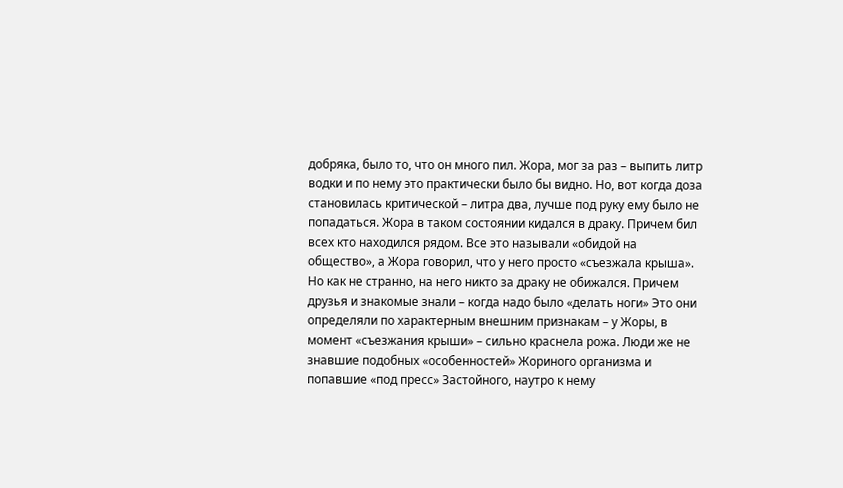добряка, было то, что он много пил. Жора, мог за раз – выпить литр водки и по нему это практически было бы видно. Но, вот когда доза становилась критической – литра два, лучше под руку ему было не попадаться. Жора в таком состоянии кидался в драку. Причем бил всех кто находился рядом. Все это называли «обидой на общество», а Жора говорил, что у него просто «съезжала крыша». Но как не странно, на него никто за драку не обижался. Причем друзья и знакомые знали – когда надо было «делать ноги» Это они определяли по характерным внешним признакам – у Жоры, в момент «съезжания крыши» – сильно краснела рожа. Люди же не знавшие подобных «особенностей» Жориного организма и попавшие «под пресс» Застойного, наутро к нему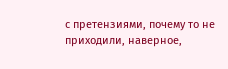с претензиями, почему то не приходили, наверное,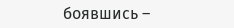боявшись –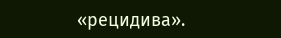«рецидива».